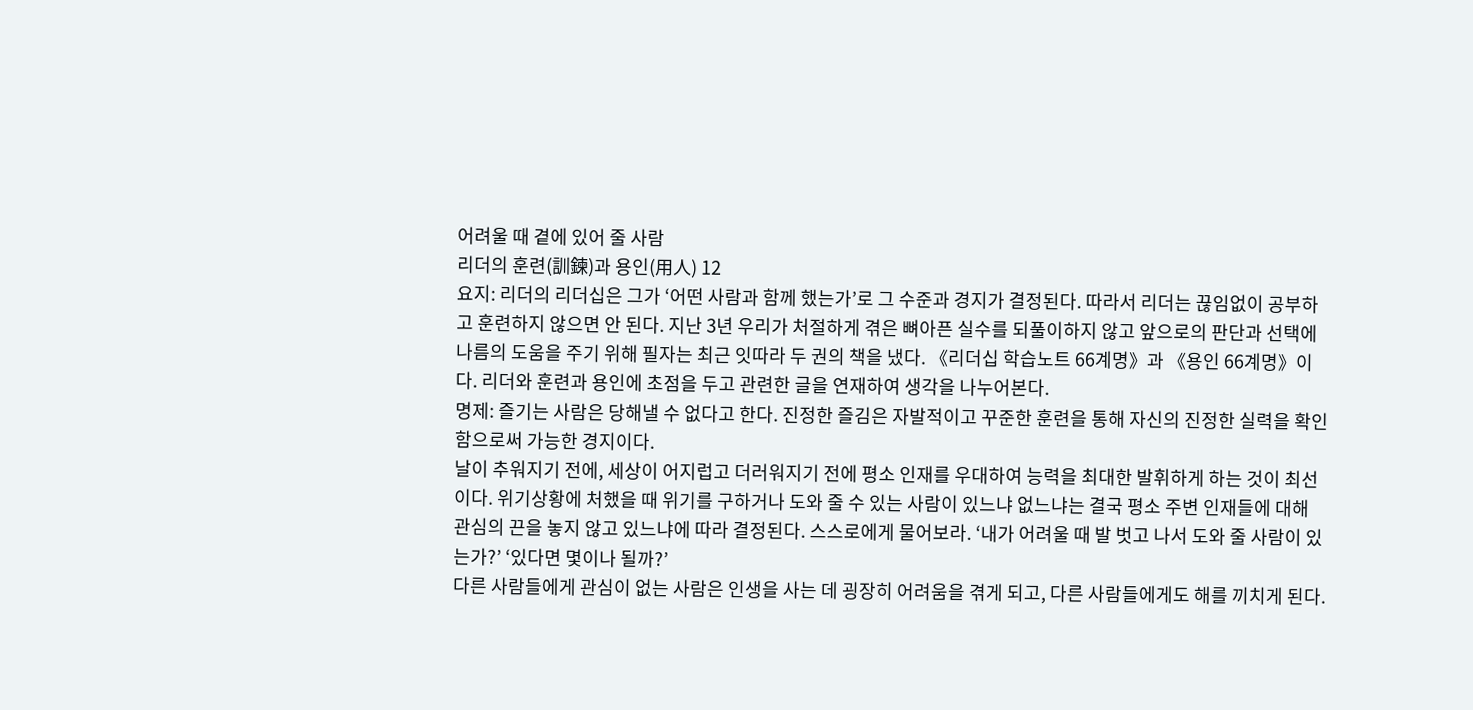어려울 때 곁에 있어 줄 사람
리더의 훈련(訓鍊)과 용인(用人) 12
요지: 리더의 리더십은 그가 ‘어떤 사람과 함께 했는가’로 그 수준과 경지가 결정된다. 따라서 리더는 끊임없이 공부하고 훈련하지 않으면 안 된다. 지난 3년 우리가 처절하게 겪은 뼈아픈 실수를 되풀이하지 않고 앞으로의 판단과 선택에 나름의 도움을 주기 위해 필자는 최근 잇따라 두 권의 책을 냈다. 《리더십 학습노트 66계명》과 《용인 66계명》이다. 리더와 훈련과 용인에 초점을 두고 관련한 글을 연재하여 생각을 나누어본다.
명제: 즐기는 사람은 당해낼 수 없다고 한다. 진정한 즐김은 자발적이고 꾸준한 훈련을 통해 자신의 진정한 실력을 확인함으로써 가능한 경지이다.
날이 추워지기 전에, 세상이 어지럽고 더러워지기 전에 평소 인재를 우대하여 능력을 최대한 발휘하게 하는 것이 최선이다. 위기상황에 처했을 때 위기를 구하거나 도와 줄 수 있는 사람이 있느냐 없느냐는 결국 평소 주변 인재들에 대해 관심의 끈을 놓지 않고 있느냐에 따라 결정된다. 스스로에게 물어보라. ‘내가 어려울 때 발 벗고 나서 도와 줄 사람이 있는가?’ ‘있다면 몇이나 될까?’
다른 사람들에게 관심이 없는 사람은 인생을 사는 데 굉장히 어려움을 겪게 되고, 다른 사람들에게도 해를 끼치게 된다.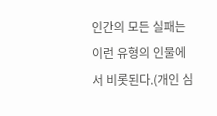인간의 모든 실패는 이런 유형의 인물에서 비롯된다.(개인 심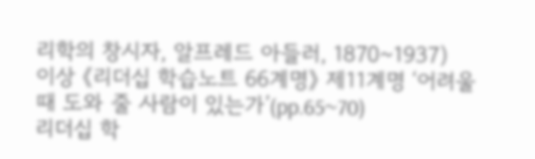리학의 창시자, 알프레드 아들러, 1870~1937)
이상 《리더십 학습노트 66계명》 제11계명 ‘어려울 때 도와 줄 사람이 있는가’(pp.65~70)
리더십 학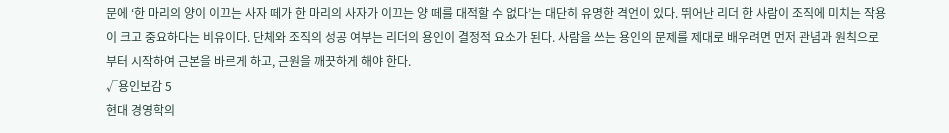문에 ‘한 마리의 양이 이끄는 사자 떼가 한 마리의 사자가 이끄는 양 떼를 대적할 수 없다’는 대단히 유명한 격언이 있다. 뛰어난 리더 한 사람이 조직에 미치는 작용이 크고 중요하다는 비유이다. 단체와 조직의 성공 여부는 리더의 용인이 결정적 요소가 된다. 사람을 쓰는 용인의 문제를 제대로 배우려면 먼저 관념과 원칙으로부터 시작하여 근본을 바르게 하고, 근원을 깨끗하게 해야 한다.
√용인보감 5
현대 경영학의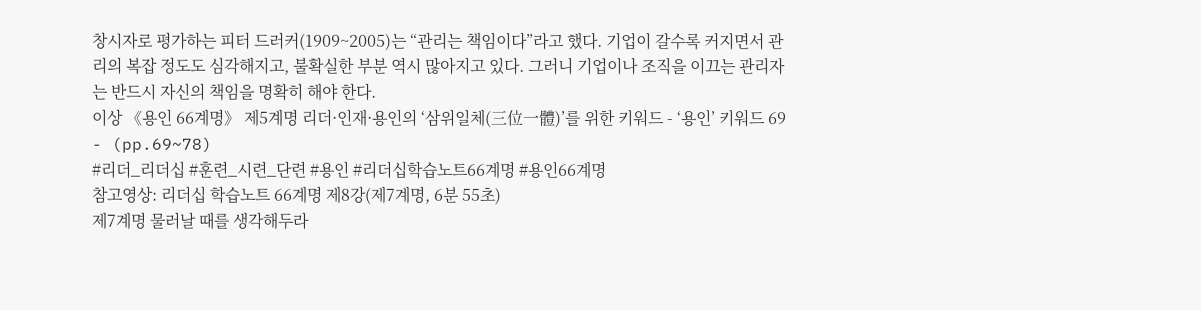창시자로 평가하는 피터 드러커(1909~2005)는 “관리는 책임이다”라고 했다. 기업이 갈수록 커지면서 관리의 복잡 정도도 심각해지고, 불확실한 부분 역시 많아지고 있다. 그러니 기업이나 조직을 이끄는 관리자는 반드시 자신의 책임을 명확히 해야 한다.
이상 《용인 66계명》 제5계명 리더·인재·용인의 ‘삼위일체(三位一體)’를 위한 키워드 - ‘용인’ 키워드 69 - (pp.69~78)
#리더_리더십 #훈련_시련_단련 #용인 #리더십학습노트66계명 #용인66계명
참고영상: 리더십 학습노트 66계명 제8강(제7계명, 6분 55초)
제7계명 물러날 때를 생각해두라